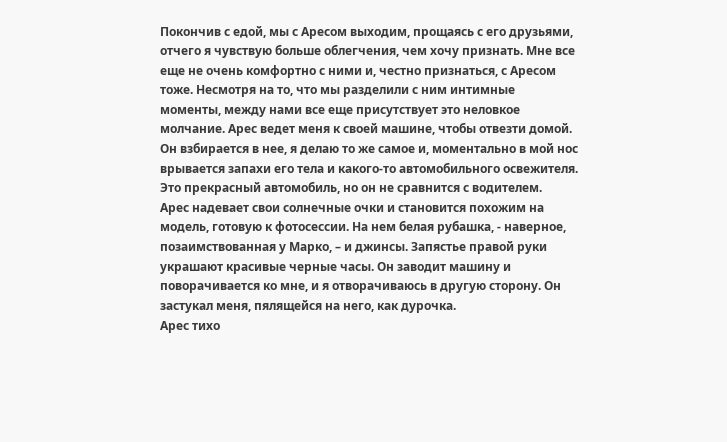Покончив с едой, мы с Аресом выходим, прощаясь с его друзьями, отчего я чувствую больше облегчения, чем хочу признать. Мне все еще не очень комфортно с ними и, честно признаться, с Аресом тоже. Несмотря на то, что мы разделили с ним интимные моменты, между нами все еще присутствует это неловкое молчание. Арес ведет меня к своей машине, чтобы отвезти домой. Он взбирается в нее, я делаю то же самое и, моментально в мой нос врывается запахи его тела и какого-то автомобильного освежителя. Это прекрасный автомобиль, но он не сравнится с водителем.
Арес надевает свои солнечные очки и становится похожим на модель, готовую к фотосессии. На нем белая рубашка, - наверное, позаимствованная у Марко, – и джинсы. Запястье правой руки украшают красивые черные часы. Он заводит машину и поворачивается ко мне, и я отворачиваюсь в другую сторону. Он застукал меня, пялящейся на него, как дурочка.
Арес тихо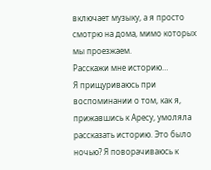включает музыку, а я просто смотрю на дома, мимо которых мы проезжаем.
Расскажи мне историю…
Я прищуриваюсь при воспоминании о том, как я, прижавшись к Аресу, умоляла рассказать историю. Это было ночью? Я поворачиваюсь к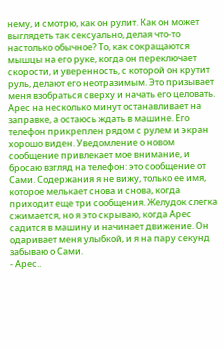нему, и смотрю, как он рулит. Как он может выглядеть так сексуально, делая что-то настолько обычное? То, как сокращаются мышцы на его руке, когда он переключает скорости, и уверенность, с которой он крутит руль, делают его неотразимым. Это призывает меня взобраться сверху и начать его целовать.
Арес на несколько минут останавливает на заправке, а остаюсь ждать в машине. Его телефон прикреплен рядом с рулем и экран хорошо виден. Уведомление о новом сообщение привлекает мое внимание, и бросаю взгляд на телефон: это сообщение от Сами. Содержания я не вижу, только ее имя, которое мелькает снова и снова, когда приходит еще три сообщения. Желудок слегка сжимается, но я это скрываю, когда Арес садится в машину и начинает движение. Он одаривает меня улыбкой, и я на пару секунд забываю о Сами.
- Арес..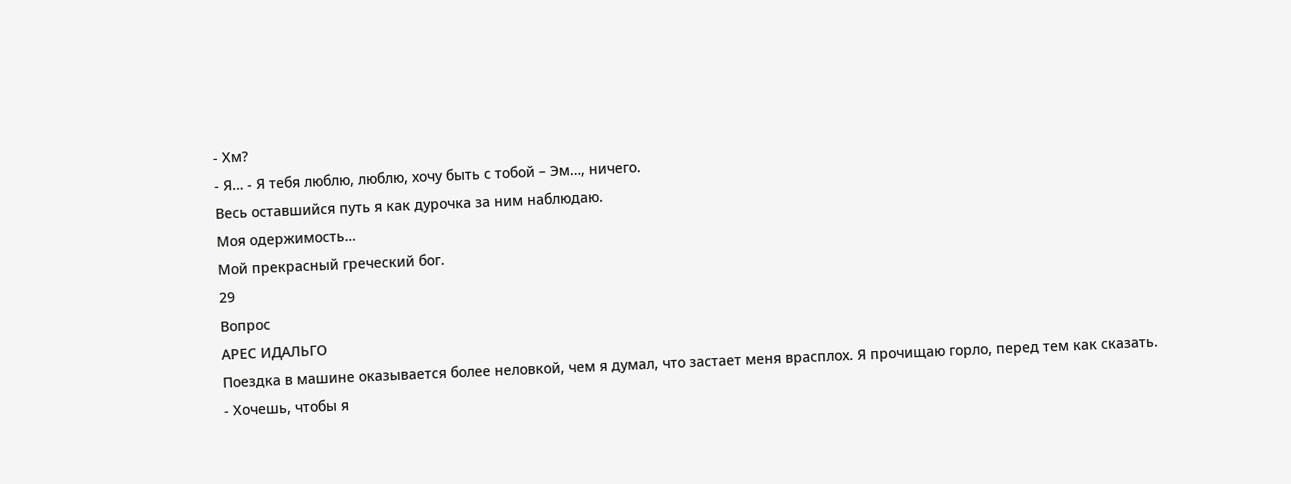- Хм?
- Я… - Я тебя люблю, люблю, хочу быть с тобой – Эм…, ничего.
Весь оставшийся путь я как дурочка за ним наблюдаю.
Моя одержимость…
Мой прекрасный греческий бог.
29
Вопрос
АРЕС ИДАЛЬГО
Поездка в машине оказывается более неловкой, чем я думал, что застает меня врасплох. Я прочищаю горло, перед тем как сказать.
- Хочешь, чтобы я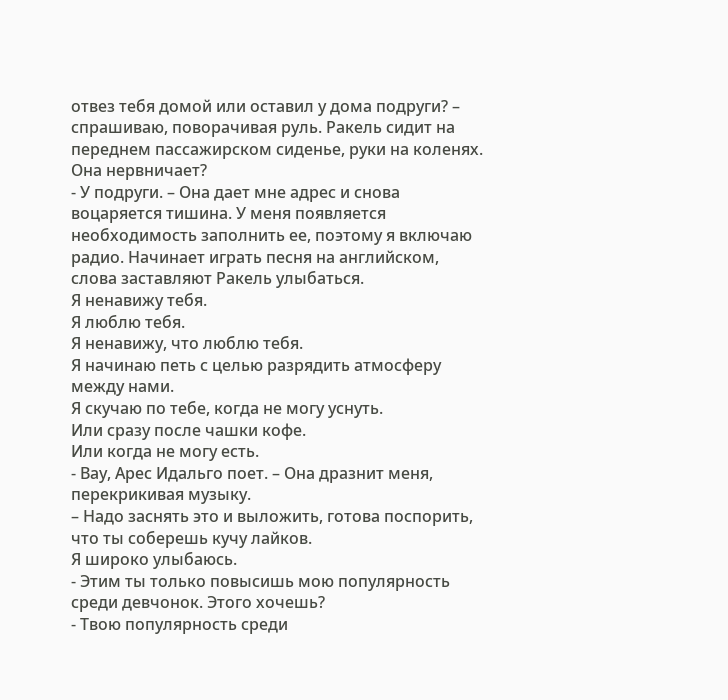отвез тебя домой или оставил у дома подруги? – спрашиваю, поворачивая руль. Ракель сидит на переднем пассажирском сиденье, руки на коленях. Она нервничает?
- У подруги. – Она дает мне адрес и снова воцаряется тишина. У меня появляется необходимость заполнить ее, поэтому я включаю радио. Начинает играть песня на английском, слова заставляют Ракель улыбаться.
Я ненавижу тебя.
Я люблю тебя.
Я ненавижу, что люблю тебя.
Я начинаю петь с целью разрядить атмосферу между нами.
Я скучаю по тебе, когда не могу уснуть.
Или сразу после чашки кофе.
Или когда не могу есть.
- Вау, Арес Идальго поет. – Она дразнит меня, перекрикивая музыку.
– Надо заснять это и выложить, готова поспорить, что ты соберешь кучу лайков.
Я широко улыбаюсь.
- Этим ты только повысишь мою популярность среди девчонок. Этого хочешь?
- Твою популярность среди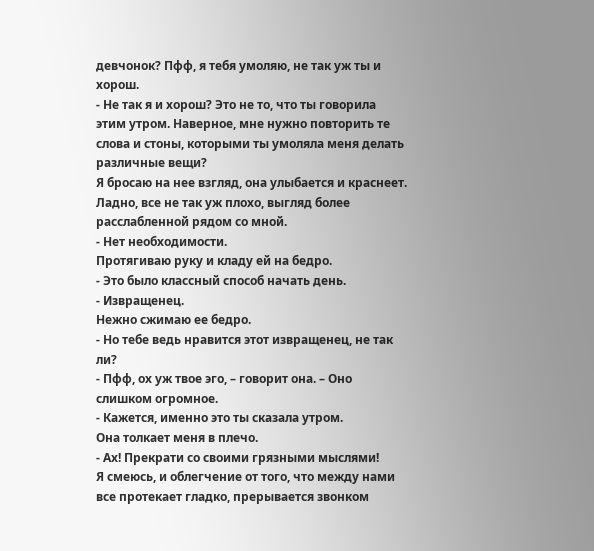девчонок? Пфф, я тебя умоляю, не так уж ты и хорош.
- Не так я и хорош? Это не то, что ты говорила этим утром. Наверное, мне нужно повторить те слова и стоны, которыми ты умоляла меня делать различные вещи?
Я бросаю на нее взгляд, она улыбается и краснеет. Ладно, все не так уж плохо, выгляд более расслабленной рядом со мной.
- Нет необходимости.
Протягиваю руку и кладу ей на бедро.
- Это было классный способ начать день.
- Извращенец.
Нежно сжимаю ее бедро.
- Но тебе ведь нравится этот извращенец, не так ли?
- Пфф, ох уж твое эго, – говорит она. – Оно слишком огромное.
- Кажется, именно это ты сказала утром.
Она толкает меня в плечо.
- Ах! Прекрати со своими грязными мыслями!
Я смеюсь, и облегчение от того, что между нами все протекает гладко, прерывается звонком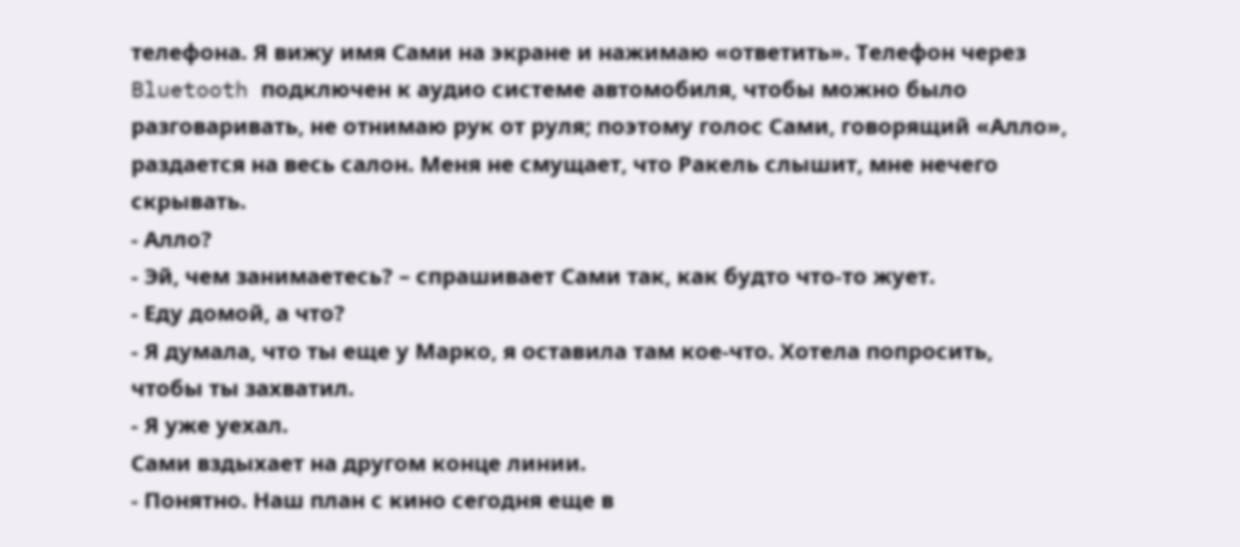телефона. Я вижу имя Сами на экране и нажимаю «ответить». Телефон через Bluetooth подключен к аудио системе автомобиля, чтобы можно было разговаривать, не отнимаю рук от руля; поэтому голос Сами, говорящий «Алло», раздается на весь салон. Меня не смущает, что Ракель слышит, мне нечего скрывать.
- Алло?
- Эй, чем занимаетесь? – спрашивает Сами так, как будто что-то жует.
- Еду домой, а что?
- Я думала, что ты еще у Марко, я оставила там кое-что. Хотела попросить, чтобы ты захватил.
- Я уже уехал.
Сами вздыхает на другом конце линии.
- Понятно. Наш план с кино сегодня еще в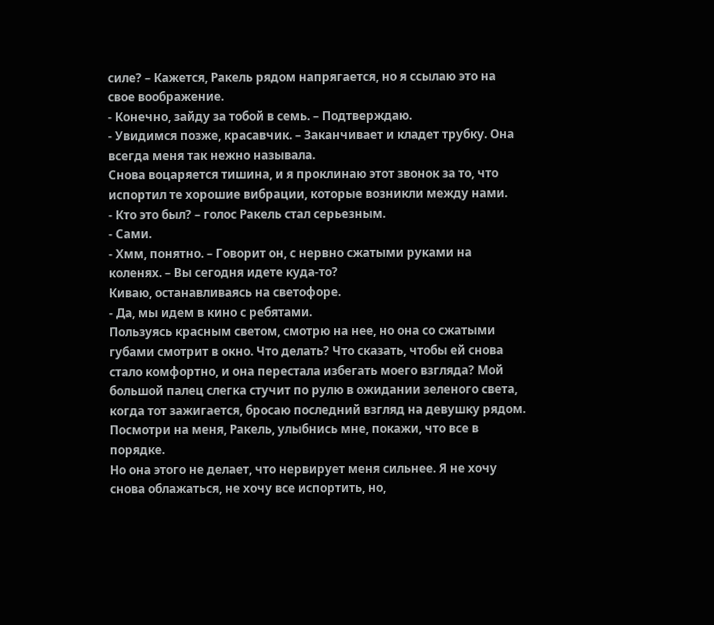силе? – Кажется, Ракель рядом напрягается, но я ссылаю это на свое воображение.
- Конечно, зайду за тобой в семь. – Подтверждаю.
- Увидимся позже, красавчик. – Заканчивает и кладет трубку. Она всегда меня так нежно называла.
Снова воцаряется тишина, и я проклинаю этот звонок за то, что испортил те хорошие вибрации, которые возникли между нами.
- Кто это был? – голос Ракель стал серьезным.
- Сами.
- Хмм, понятно. – Говорит он, с нервно сжатыми руками на коленях. – Вы сегодня идете куда-то?
Киваю, останавливаясь на светофоре.
- Да, мы идем в кино с ребятами.
Пользуясь красным светом, смотрю на нее, но она со сжатыми губами смотрит в окно. Что делать? Что сказать, чтобы ей снова стало комфортно, и она перестала избегать моего взгляда? Мой большой палец слегка стучит по рулю в ожидании зеленого света, когда тот зажигается, бросаю последний взгляд на девушку рядом.
Посмотри на меня, Ракель, улыбнись мне, покажи, что все в порядке.
Но она этого не делает, что нервирует меня сильнее. Я не хочу снова облажаться, не хочу все испортить, но,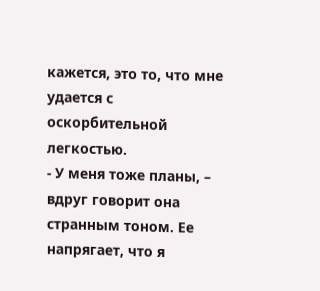кажется, это то, что мне удается с оскорбительной легкостью.
- У меня тоже планы, – вдруг говорит она странным тоном. Ее напрягает, что я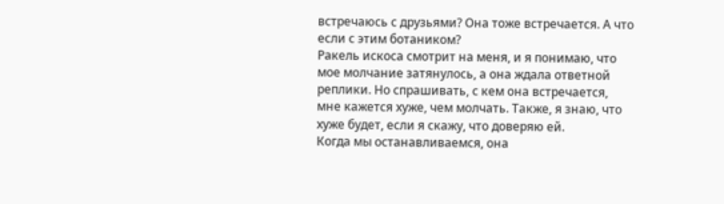встречаюсь с друзьями? Она тоже встречается. А что если с этим ботаником?
Ракель искоса смотрит на меня, и я понимаю, что мое молчание затянулось, а она ждала ответной реплики. Но спрашивать, с кем она встречается, мне кажется хуже, чем молчать. Также, я знаю, что хуже будет, если я скажу, что доверяю ей.
Когда мы останавливаемся, она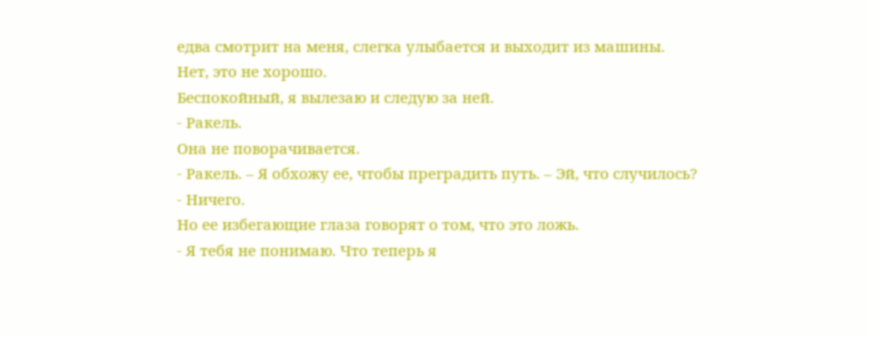едва смотрит на меня, слегка улыбается и выходит из машины.
Нет, это не хорошо.
Беспокойный, я вылезаю и следую за ней.
- Ракель.
Она не поворачивается.
- Ракель. – Я обхожу ее, чтобы преградить путь. – Эй, что случилось?
- Ничего.
Но ее избегающие глаза говорят о том, что это ложь.
- Я тебя не понимаю. Что теперь я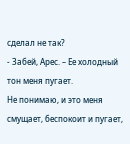сделал не так?
- Забей, Арес. – Ее холодный тон меня пугает.
Не понимаю, и это меня смущает, беспокоит и пугает,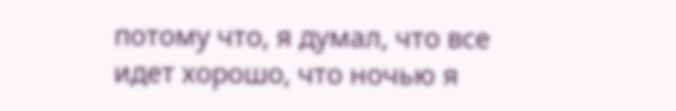потому что, я думал, что все идет хорошо, что ночью я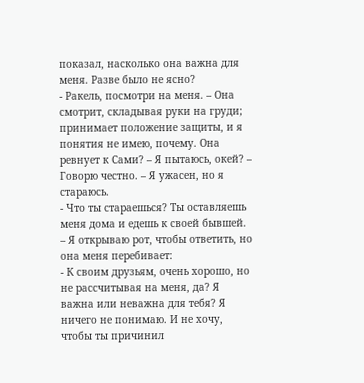показал, насколько она важна для меня. Разве было не ясно?
- Ракель, посмотри на меня. – Она смотрит, складывая руки на груди; принимает положение защиты, и я понятия не имею, почему. Она ревнует к Сами? – Я пытаюсь, окей? – Говорю честно. – Я ужасен, но я стараюсь.
- Что ты стараешься? Ты оставляешь меня дома и едешь к своей бывшей. – Я открываю рот, чтобы ответить, но она меня перебивает:
- К своим друзьям, очень хорошо, но не рассчитывая на меня, да? Я важна или неважна для тебя? Я ничего не понимаю. И не хочу, чтобы ты причинил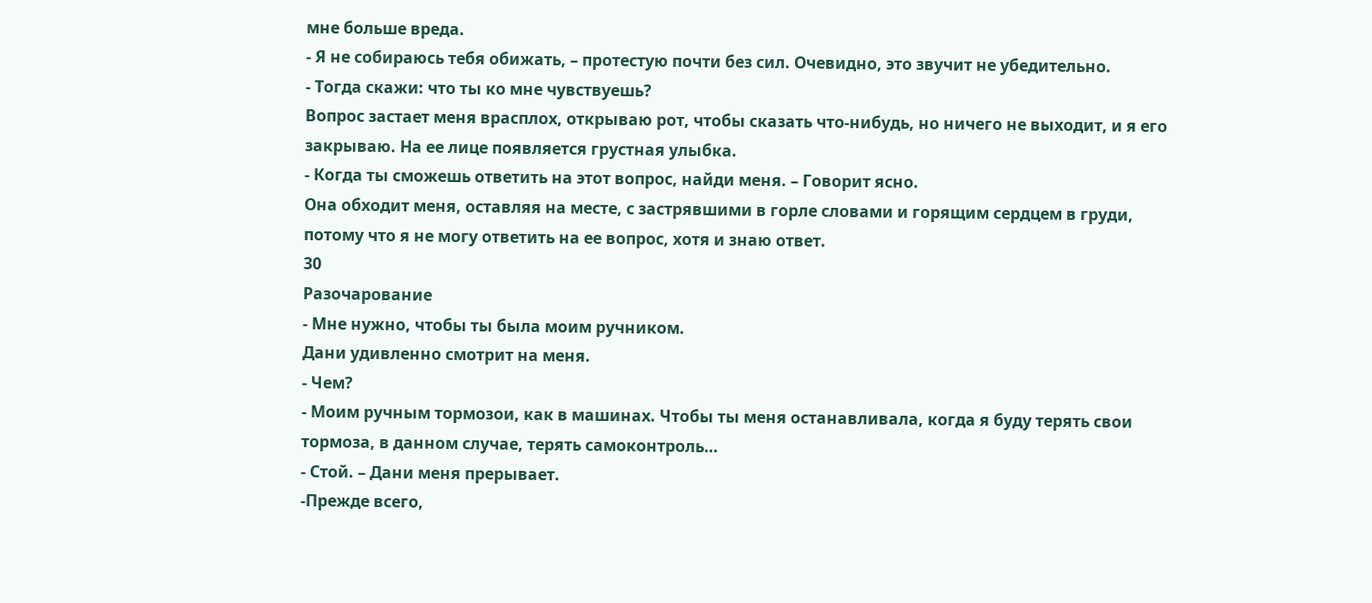мне больше вреда.
- Я не собираюсь тебя обижать, – протестую почти без сил. Очевидно, это звучит не убедительно.
- Тогда скажи: что ты ко мне чувствуешь?
Вопрос застает меня врасплох, открываю рот, чтобы сказать что-нибудь, но ничего не выходит, и я его закрываю. На ее лице появляется грустная улыбка.
- Когда ты сможешь ответить на этот вопрос, найди меня. – Говорит ясно.
Она обходит меня, оставляя на месте, с застрявшими в горле словами и горящим сердцем в груди, потому что я не могу ответить на ее вопрос, хотя и знаю ответ.
30
Разочарование
- Мне нужно, чтобы ты была моим ручником.
Дани удивленно смотрит на меня.
- Чем?
- Моим ручным тормозои, как в машинах. Чтобы ты меня останавливала, когда я буду терять свои тормоза, в данном случае, терять самоконтроль…
- Стой. – Дани меня прерывает.
-Прежде всего,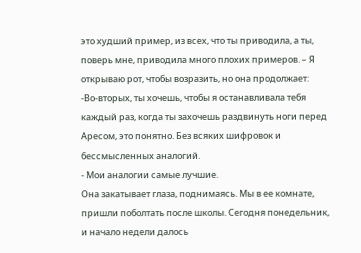это худший пример, из всех, что ты приводила, а ты, поверь мне, приводила много плохих примеров. – Я открываю рот, чтобы возразить, но она продолжает:
-Во-вторых, ты хочешь, чтобы я останавливала тебя каждый раз, когда ты захочешь раздвинуть ноги перед Аресом, это понятно. Без всяких шифровок и бессмысленных аналогий.
- Мои аналогии самые лучшие.
Она закатывает глаза, поднимаясь. Мы в ее комнате, пришли поболтать после школы. Сегодня понедельник, и начало недели далось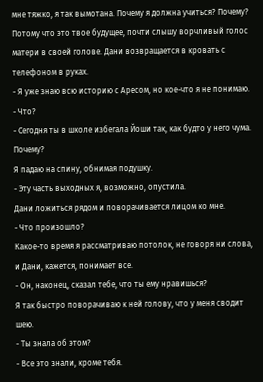мне тяжко, я так вымотана. Почему я должна учиться? Почему?
Потому что это твое будущее, почти слышу ворчливый голос матери в своей голове. Дани возвращается в кровать с телефоном в руках.
- Я уже знаю всю историю с Аресом, но кое-что я не понимаю.
- Что?
- Сегодня ты в школе избегала Йоши так, как будто у него чума. Почему?
Я падаю на спину, обнимая подушку.
- Эту часть выходных я, возможно, опустила.
Дани ложиться рядом и поворачивается лицом ко мне.
- Что произошло?
Какое-то время я рассматриваю потолок, не говоря ни слова, и Дани, кажется, понимает все.
- Он, наконец, сказал тебе, что ты ему нравишься?
Я так быстро поворачиваю к ней голову, что у меня сводит шею.
- Ты знала об этом?
- Все это знали, кроме тебя.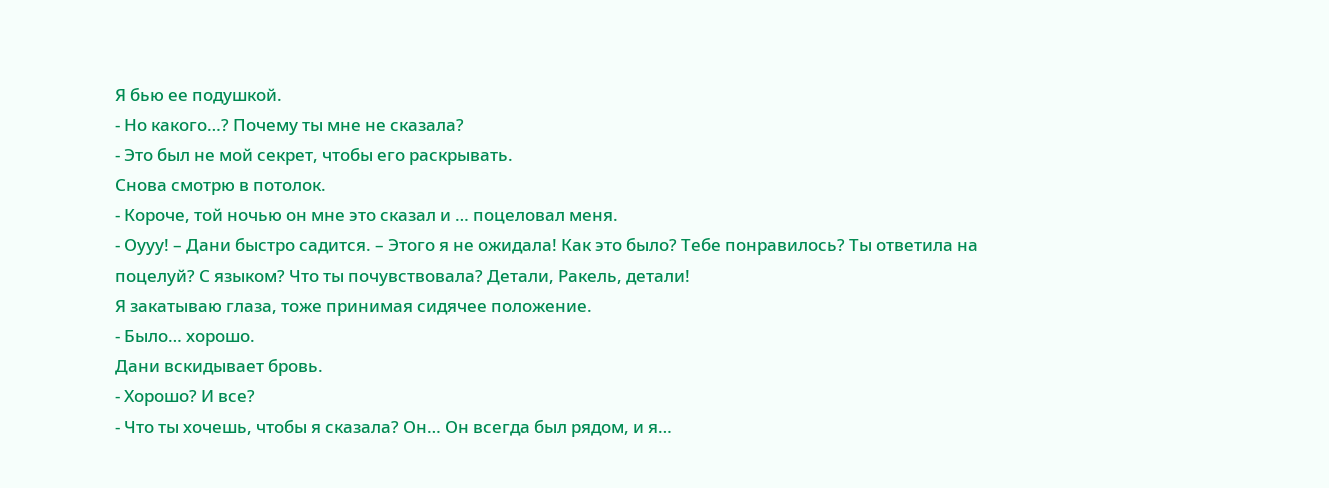Я бью ее подушкой.
- Но какого…? Почему ты мне не сказала?
- Это был не мой секрет, чтобы его раскрывать.
Снова смотрю в потолок.
- Короче, той ночью он мне это сказал и … поцеловал меня.
- Оууу! – Дани быстро садится. – Этого я не ожидала! Как это было? Тебе понравилось? Ты ответила на поцелуй? С языком? Что ты почувствовала? Детали, Ракель, детали!
Я закатываю глаза, тоже принимая сидячее положение.
- Было… хорошо.
Дани вскидывает бровь.
- Хорошо? И все?
- Что ты хочешь, чтобы я сказала? Он… Он всегда был рядом, и я…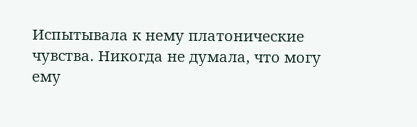Испытывала к нему платонические чувства. Никогда не думала, что могу ему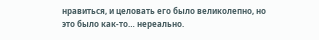нравиться, и целовать его было великолепно, но это было как-то… нереально.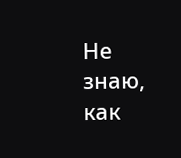Не знаю, как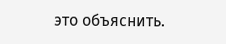это объяснить.